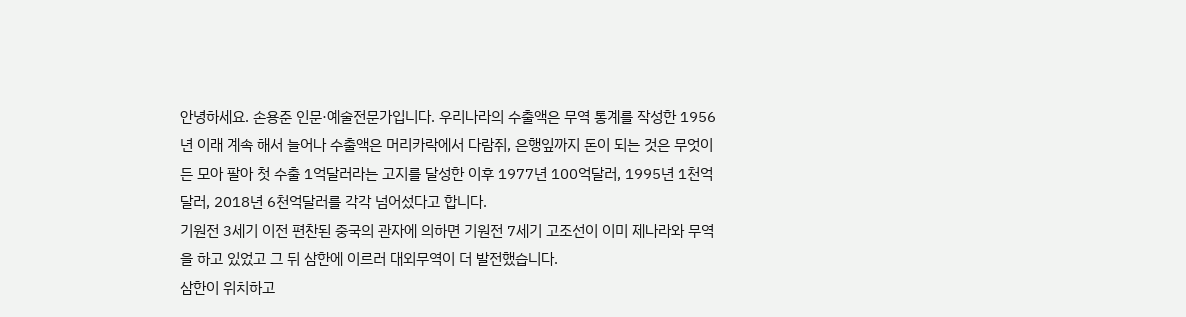안녕하세요. 손용준 인문·예술전문가입니다. 우리나라의 수출액은 무역 통계를 작성한 1956년 이래 계속 해서 늘어나 수출액은 머리카락에서 다람쥐, 은행잎까지 돈이 되는 것은 무엇이든 모아 팔아 첫 수출 1억달러라는 고지를 달성한 이후 1977년 100억달러, 1995년 1천억달러, 2018년 6천억달러를 각각 넘어섰다고 합니다.
기원전 3세기 이전 편찬된 중국의 관자에 의하면 기원전 7세기 고조선이 이미 제나라와 무역을 하고 있었고 그 뒤 삼한에 이르러 대외무역이 더 발전했습니다.
삼한이 위치하고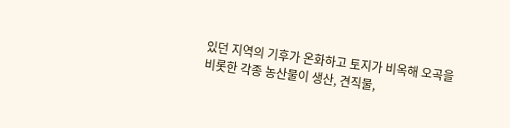있던 지역의 기후가 온화하고 토지가 비옥해 오곡을 비롯한 각종 농산물이 생산, 견직물,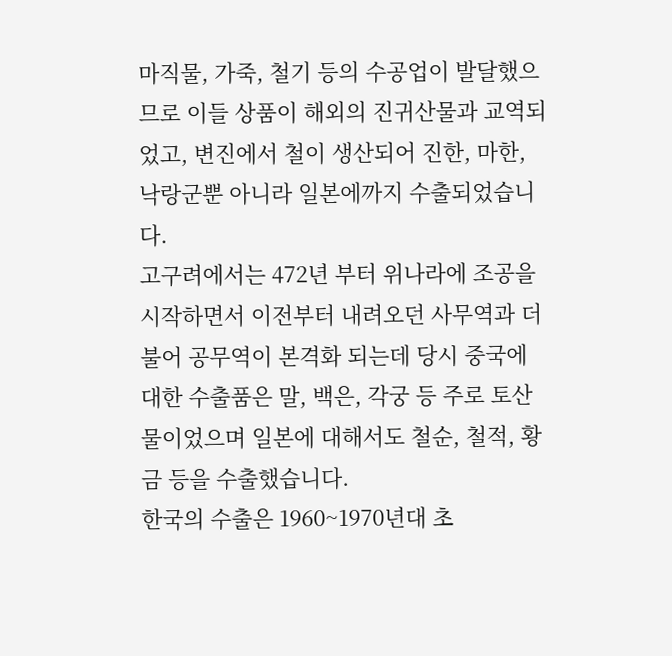마직물, 가죽, 철기 등의 수공업이 발달했으므로 이들 상품이 해외의 진귀산물과 교역되었고, 변진에서 철이 생산되어 진한, 마한, 낙랑군뿐 아니라 일본에까지 수출되었습니다.
고구려에서는 472년 부터 위나라에 조공을 시작하면서 이전부터 내려오던 사무역과 더불어 공무역이 본격화 되는데 당시 중국에 대한 수출품은 말, 백은, 각궁 등 주로 토산물이었으며 일본에 대해서도 철순, 철적, 황금 등을 수출했습니다.
한국의 수출은 1960~1970년대 초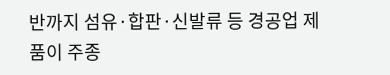반까지 섬유·합판·신발류 등 경공업 제품이 주종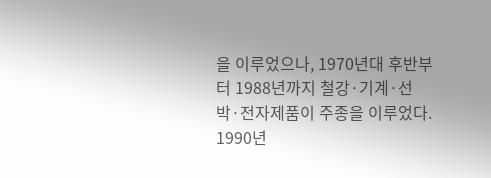을 이루었으나, 1970년대 후반부터 1988년까지 철강·기계·선박·전자제품이 주종을 이루었다. 1990년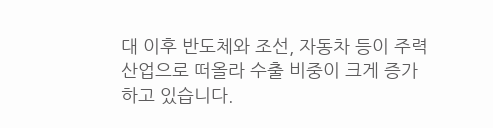대 이후 반도체와 조선, 자동차 등이 주력산업으로 떠올라 수출 비중이 크게 증가하고 있습니다.